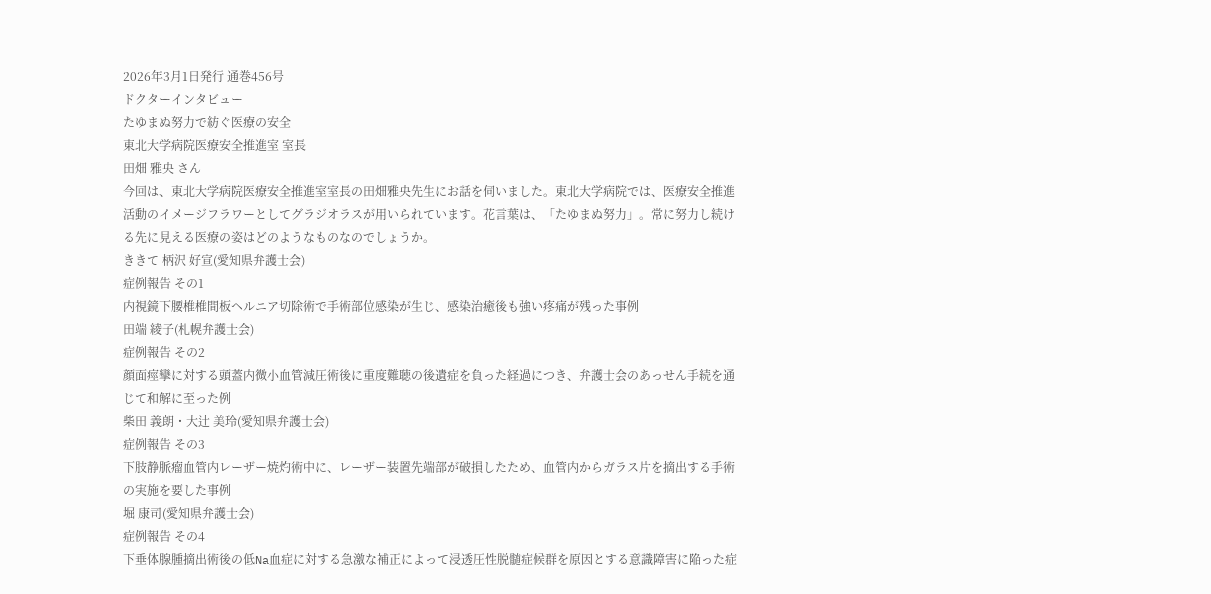2026年3月1日発行 通巻456号
ドクターインタビュー
たゆまぬ努力で紡ぐ医療の安全
東北大学病院医療安全推進室 室長
田畑 雅央 さん
今回は、東北大学病院医療安全推進室室長の田畑雅央先生にお話を伺いました。東北大学病院では、医療安全推進活動のイメージフラワーとしてグラジオラスが用いられています。花言葉は、「たゆまぬ努力」。常に努力し続ける先に見える医療の姿はどのようなものなのでしょうか。
ききて 柄沢 好宣(愛知県弁護士会)
症例報告 その1
内視鏡下腰椎椎間板ヘルニア切除術で手術部位感染が生じ、感染治癒後も強い疼痛が残った事例
田端 綾子(札幌弁護士会)
症例報告 その2
顔面痙攣に対する頭蓋内微小血管減圧術後に重度難聴の後遺症を負った経過につき、弁護士会のあっせん手続を通じて和解に至った例
柴田 義朗・大辻 美玲(愛知県弁護士会)
症例報告 その3
下肢静脈瘤血管内レーザー焼灼術中に、レーザー装置先端部が破損したため、血管内からガラス片を摘出する手術の実施を要した事例
堀 康司(愛知県弁護士会)
症例報告 その4
下垂体腺腫摘出術後の低Na血症に対する急激な補正によって浸透圧性脱髄症候群を原因とする意識障害に陥った症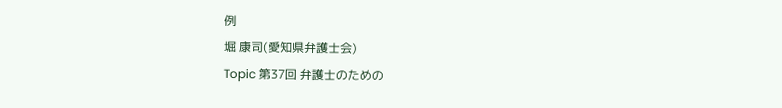例
堀 康司(愛知県弁護士会)
Topic 第37回 弁護士のための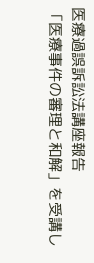医療過誤訴訟法講座報告
「医療事件の審理と和解」を受講し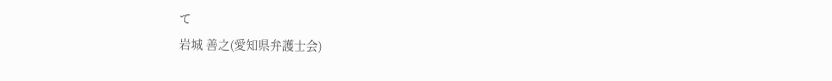て
岩城 善之(愛知県弁護士会)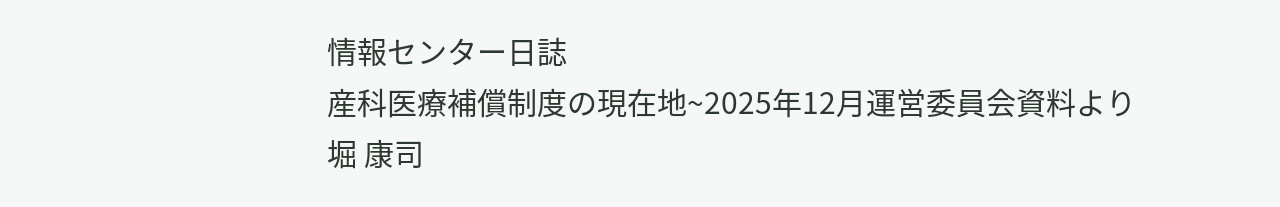情報センター日誌
産科医療補償制度の現在地~2025年12月運営委員会資料より
堀 康司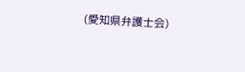(愛知県弁護士会)